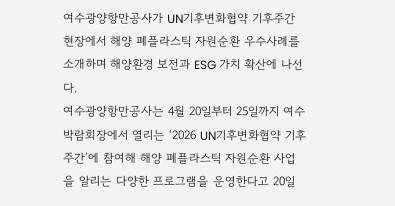여수광양항만공사가 UN기후변화협약 기후주간 현장에서 해양 폐플라스틱 자원순환 우수사례를 소개하며 해양환경 보전과 ESG 가치 확산에 나선다.
여수광양항만공사는 4월 20일부터 25일까지 여수박람회장에서 열리는 ‘2026 UN기후변화협약 기후주간’에 참여해 해양 폐플라스틱 자원순환 사업을 알리는 다양한 프로그램을 운영한다고 20일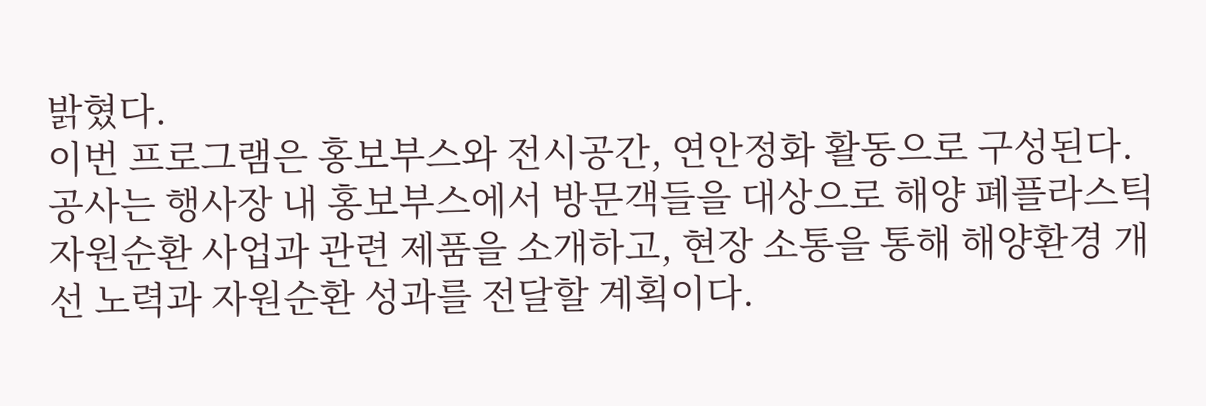밝혔다.
이번 프로그램은 홍보부스와 전시공간, 연안정화 활동으로 구성된다. 공사는 행사장 내 홍보부스에서 방문객들을 대상으로 해양 폐플라스틱 자원순환 사업과 관련 제품을 소개하고, 현장 소통을 통해 해양환경 개선 노력과 자원순환 성과를 전달할 계획이다.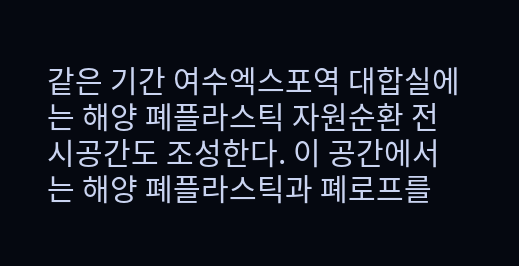같은 기간 여수엑스포역 대합실에는 해양 폐플라스틱 자원순환 전시공간도 조성한다. 이 공간에서는 해양 폐플라스틱과 폐로프를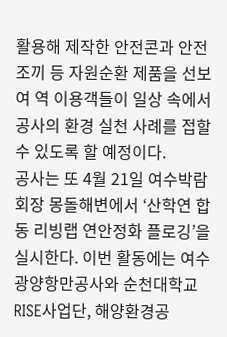활용해 제작한 안전콘과 안전조끼 등 자원순환 제품을 선보여 역 이용객들이 일상 속에서 공사의 환경 실천 사례를 접할 수 있도록 할 예정이다.
공사는 또 4월 21일 여수박람회장 몽돌해변에서 ‘산학연 합동 리빙랩 연안정화 플로깅’을 실시한다. 이번 활동에는 여수광양항만공사와 순천대학교 RISE사업단, 해양환경공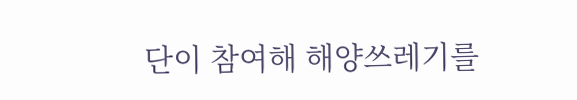단이 참여해 해양쓰레기를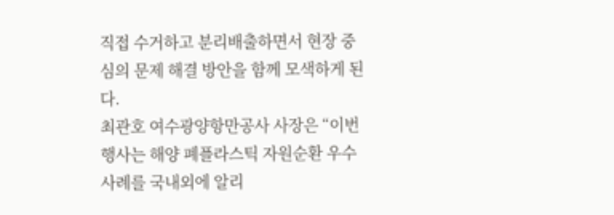직접 수거하고 분리배출하면서 현장 중심의 문제 해결 방안을 함께 모색하게 된다.
최관호 여수광양항만공사 사장은 “이번 행사는 해양 폐플라스틱 자원순환 우수사례를 국내외에 알리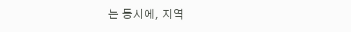는 동시에, 지역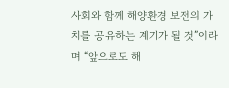사회와 함께 해양환경 보전의 가치를 공유하는 계기가 될 것”이라며 “앞으로도 해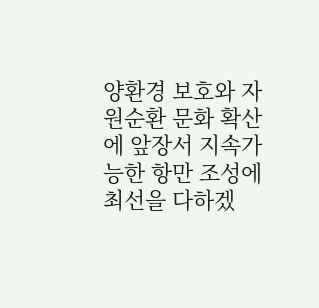양환경 보호와 자원순환 문화 확산에 앞장서 지속가능한 항만 조성에 최선을 다하겠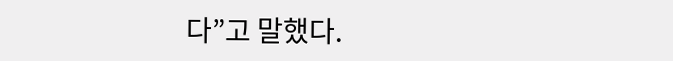다”고 말했다.